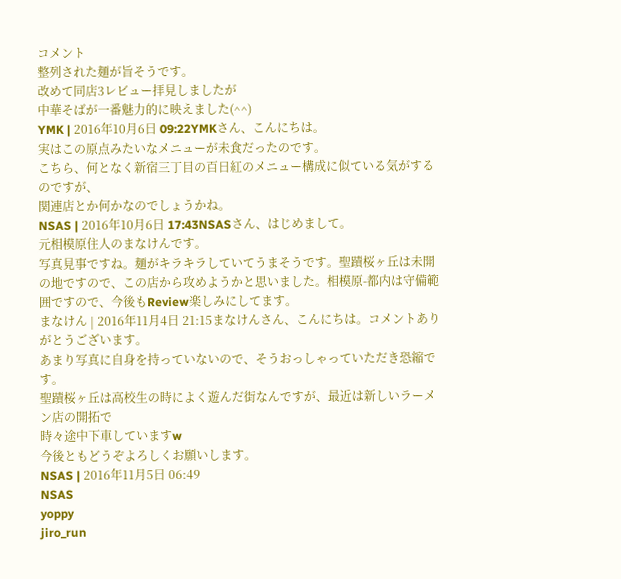コメント
整列された麺が旨そうです。
改めて同店3レビュー拝見しましたが
中華そばが一番魅力的に映えました(^^)
YMK | 2016年10月6日 09:22YMKさん、こんにちは。
実はこの原点みたいなメニューが未食だったのです。
こちら、何となく新宿三丁目の百日紅のメニュー構成に似ている気がするのですが、
関連店とか何かなのでしょうかね。
NSAS | 2016年10月6日 17:43NSASさん、はじめまして。
元相模原住人のまなけんです。
写真見事ですね。麺がキラキラしていてうまそうです。聖蹟桜ヶ丘は未開の地ですので、この店から攻めようかと思いました。相模原-都内は守備範囲ですので、今後もReview楽しみにしてます。
まなけん | 2016年11月4日 21:15まなけんさん、こんにちは。コメントありがとうございます。
あまり写真に自身を持っていないので、そうおっしゃっていただき恐縮です。
聖蹟桜ヶ丘は高校生の時によく遊んだ街なんですが、最近は新しいラーメン店の開拓で
時々途中下車していますw
今後ともどうぞよろしくお願いします。
NSAS | 2016年11月5日 06:49
NSAS
yoppy
jiro_run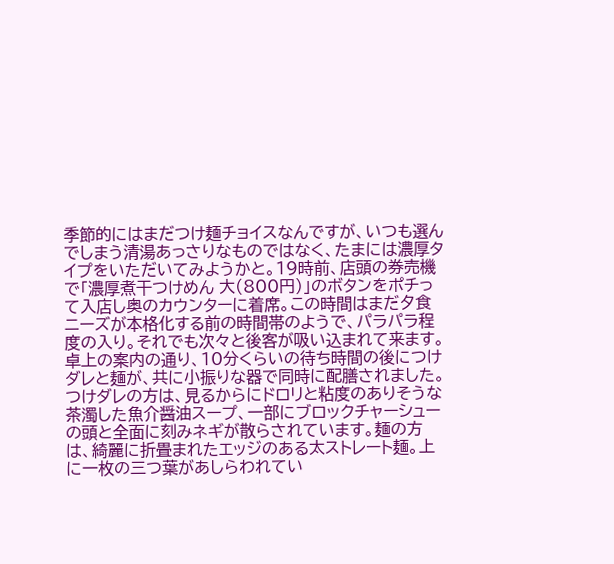季節的にはまだつけ麺チョイスなんですが、いつも選んでしまう清湯あっさりなものではなく、たまには濃厚タイプをいただいてみようかと。19時前、店頭の券売機で「濃厚煮干つけめん 大(800円)」のボタンをポチって入店し奥のカウンターに着席。この時間はまだ夕食ニーズが本格化する前の時間帯のようで、パラパラ程度の入り。それでも次々と後客が吸い込まれて来ます。卓上の案内の通り、10分くらいの待ち時間の後につけダレと麺が、共に小振りな器で同時に配膳されました。
つけダレの方は、見るからにドロリと粘度のありそうな茶濁した魚介醤油スープ、一部にブロックチャーシューの頭と全面に刻みネギが散らされています。麺の方は、綺麗に折畳まれたエッジのある太ストレート麺。上に一枚の三つ葉があしらわれてい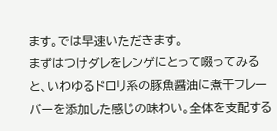ます。では早速いただきます。
まずはつけダレをレンゲにとって啜ってみると、いわゆるドロリ系の豚魚醤油に煮干フレーバーを添加した感じの味わい。全体を支配する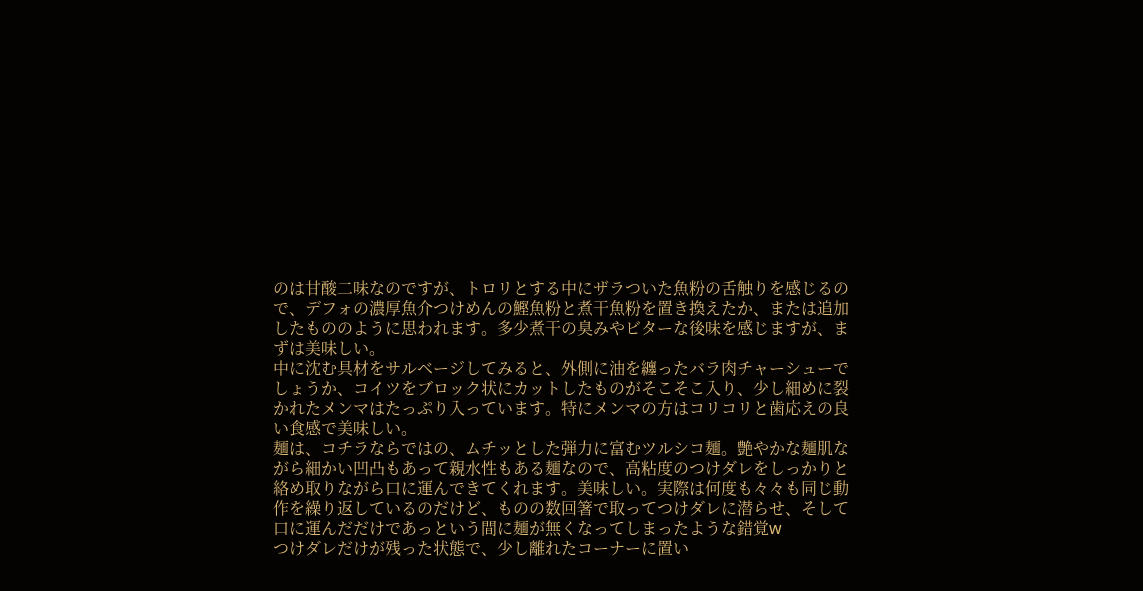のは甘酸二味なのですが、トロリとする中にザラついた魚粉の舌触りを感じるので、デフォの濃厚魚介つけめんの鰹魚粉と煮干魚粉を置き換えたか、または追加したもののように思われます。多少煮干の臭みやビターな後味を感じますが、まずは美味しい。
中に沈む具材をサルベージしてみると、外側に油を纏ったバラ肉チャーシューでしょうか、コイツをブロック状にカットしたものがそこそこ入り、少し細めに裂かれたメンマはたっぷり入っています。特にメンマの方はコリコリと歯応えの良い食感で美味しい。
麺は、コチラならではの、ムチッとした弾力に富むツルシコ麺。艶やかな麺肌ながら細かい凹凸もあって親水性もある麺なので、高粘度のつけダレをしっかりと絡め取りながら口に運んできてくれます。美味しい。実際は何度も々々も同じ動作を繰り返しているのだけど、ものの数回箸で取ってつけダレに潜らせ、そして口に運んだだけであっという間に麺が無くなってしまったような錯覚w
つけダレだけが残った状態で、少し離れたコーナーに置い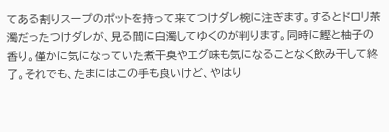てある割りスープのポットを持って来てつけダレ椀に注ぎます。するとドロリ茶濁だったつけダレが、見る間に白濁してゆくのが判ります。同時に鰹と柚子の香り。僅かに気になっていた煮干臭やエグ味も気になることなく飲み干して終了。それでも、たまにはこの手も良いけど、やはり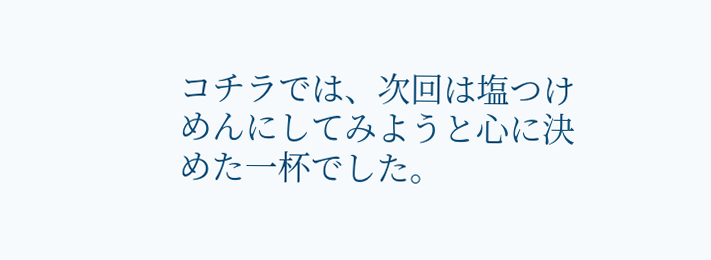コチラでは、次回は塩つけめんにしてみようと心に決めた一杯でした。